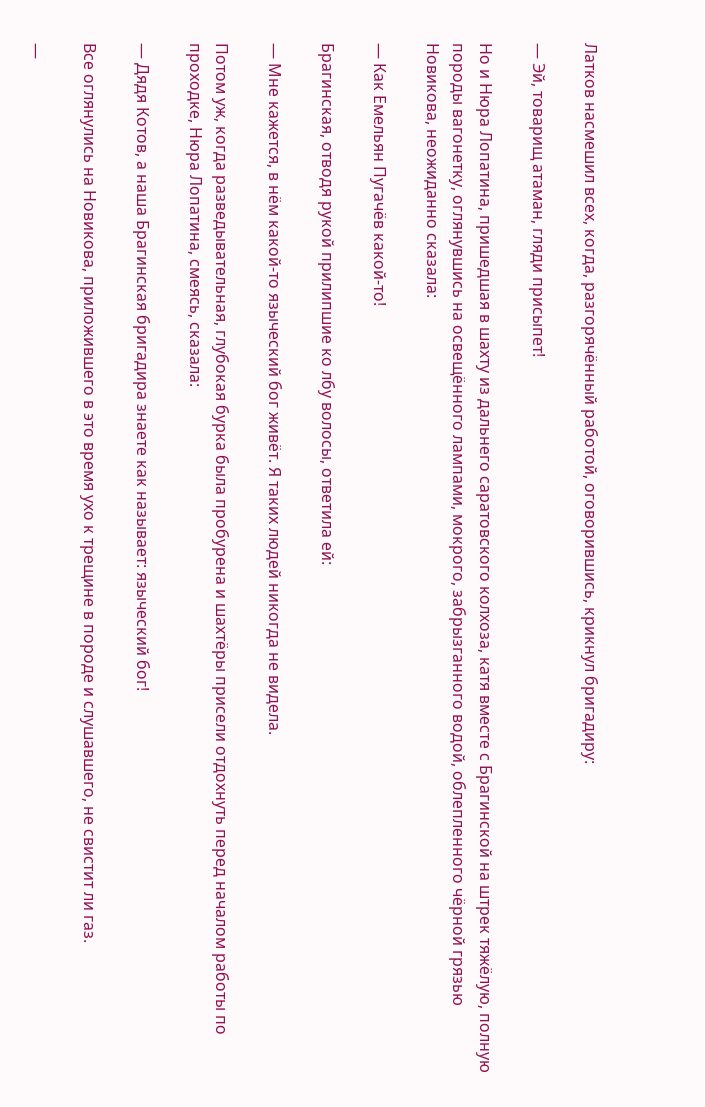Латков насмешил всех, когда, разгорячённый работой, оговорившись, крикнул бригадиру:

— Эй, товарищ атаман, гляди присыпет!

Но и Нюра Лопатина, пришедшая в шахту из дальнего саратовского колхоза, катя вместе с Брагинской на штрек тяжёлую, полную породы вагонетку, оглянувшись на освещённого лампами, мокрого, забрызганного водой, облепленного чёрной грязью Новикова, неожиданно сказала:

— Как Емельян Пугачёв какой-то!

Брагинская, отводя рукой прилипшие ко лбу волосы, ответила ей:

— Мне кажется, в нём какой-то языческий бог живёт. Я таких людей никогда не видела.

Потом уж, когда разведывательная, глубокая бурка была пробурена и шахтёры присели отдохнуть перед началом работы по проходке, Нюра Лопатина, смеясь, сказала:

— Дядя Котов, а наша Брагинская бригадира знаете как называет: языческий бог!

Все оглянулись на Новикова, приложившего в это время ухо к трещине в породе и слушавшего, не свистит ли газ.

—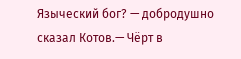Языческий бог? — добродушно сказал Котов.— Чёрт в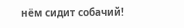нём сидит собачий!